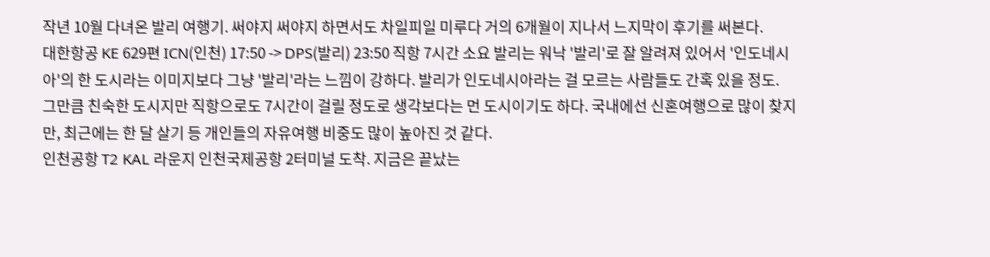작년 10월 다녀온 발리 여행기. 써야지 써야지 하면서도 차일피일 미루다 거의 6개월이 지나서 느지막이 후기를 써본다.
대한항공 KE 629편 ICN(인천) 17:50 -> DPS(발리) 23:50 직항 7시간 소요 발리는 워낙 '발리'로 잘 알려져 있어서 '인도네시아'의 한 도시라는 이미지보다 그냥 '발리'라는 느낌이 강하다. 발리가 인도네시아라는 걸 모르는 사람들도 간혹 있을 정도.
그만큼 친숙한 도시지만 직항으로도 7시간이 걸릴 정도로 생각보다는 먼 도시이기도 하다. 국내에선 신혼여행으로 많이 찾지만, 최근에는 한 달 살기 등 개인들의 자유여행 비중도 많이 높아진 것 같다.
인천공항 T2 KAL 라운지 인천국제공항 2터미널 도착. 지금은 끝났는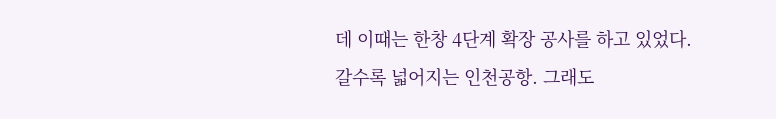데 이때는 한창 4단계 확장 공사를 하고 있었다.
갈수록 넓어지는 인천공항. 그래도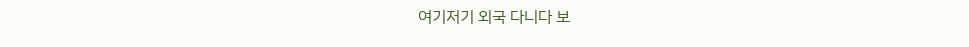여기저기 외국 다니다 보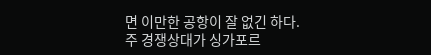면 이만한 공항이 잘 없긴 하다.
주 경쟁상대가 싱가포르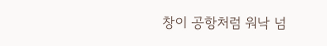창이 공항처럼 워낙 넘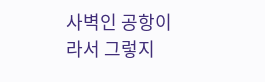사벽인 공항이라서 그렇지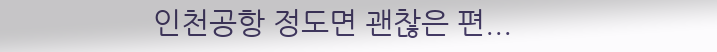인천공항 정도면 괜찮은 편...